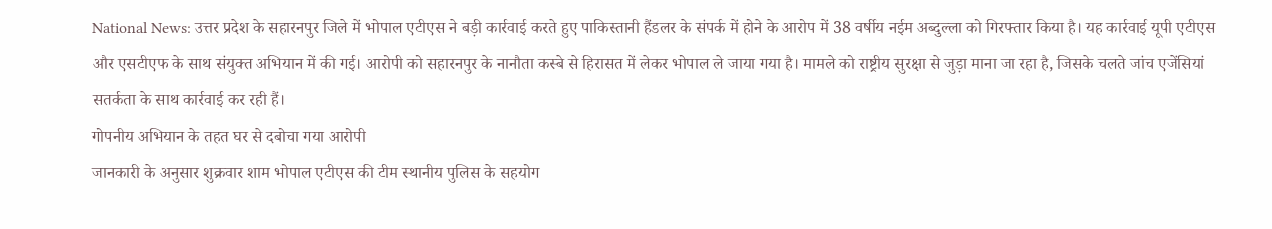National News: उत्तर प्रदेश के सहारनपुर जिले में भोपाल एटीएस ने बड़ी कार्रवाई करते हुए पाकिस्तानी हैंडलर के संपर्क में होने के आरोप में 38 वर्षीय नईम अब्दुल्ला को गिरफ्तार किया है। यह कार्रवाई यूपी एटीएस और एसटीएफ के साथ संयुक्त अभियान में की गई। आरोपी को सहारनपुर के नानौता कस्बे से हिरासत में लेकर भोपाल ले जाया गया है। मामले को राष्ट्रीय सुरक्षा से जुड़ा माना जा रहा है, जिसके चलते जांच एजेंसियां सतर्कता के साथ कार्रवाई कर रही हैं।
गोपनीय अभियान के तहत घर से दबोचा गया आरोपी
जानकारी के अनुसार शुक्रवार शाम भोपाल एटीएस की टीम स्थानीय पुलिस के सहयोग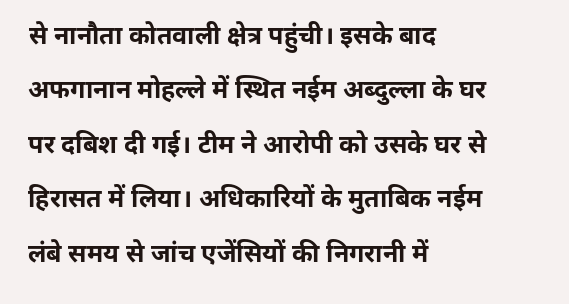से नानौता कोतवाली क्षेत्र पहुंची। इसके बाद अफगानान मोहल्ले में स्थित नईम अब्दुल्ला के घर पर दबिश दी गई। टीम ने आरोपी को उसके घर से हिरासत में लिया। अधिकारियों के मुताबिक नईम लंबे समय से जांच एजेंसियों की निगरानी में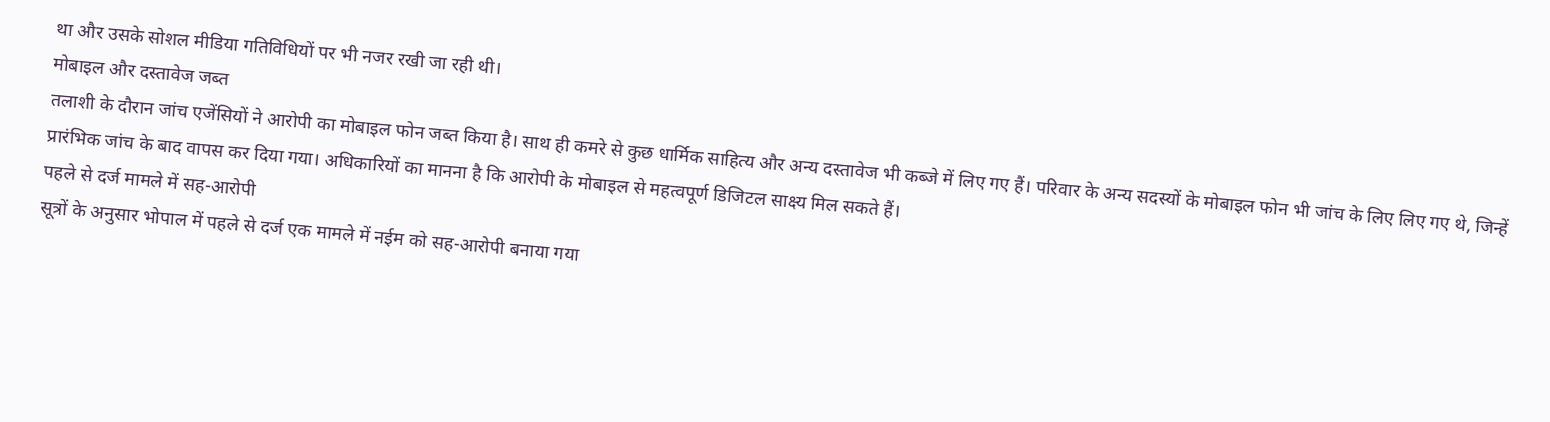था और उसके सोशल मीडिया गतिविधियों पर भी नजर रखी जा रही थी।
मोबाइल और दस्तावेज जब्त
तलाशी के दौरान जांच एजेंसियों ने आरोपी का मोबाइल फोन जब्त किया है। साथ ही कमरे से कुछ धार्मिक साहित्य और अन्य दस्तावेज भी कब्जे में लिए गए हैं। परिवार के अन्य सदस्यों के मोबाइल फोन भी जांच के लिए लिए गए थे, जिन्हें प्रारंभिक जांच के बाद वापस कर दिया गया। अधिकारियों का मानना है कि आरोपी के मोबाइल से महत्वपूर्ण डिजिटल साक्ष्य मिल सकते हैं।
पहले से दर्ज मामले में सह-आरोपी
सूत्रों के अनुसार भोपाल में पहले से दर्ज एक मामले में नईम को सह-आरोपी बनाया गया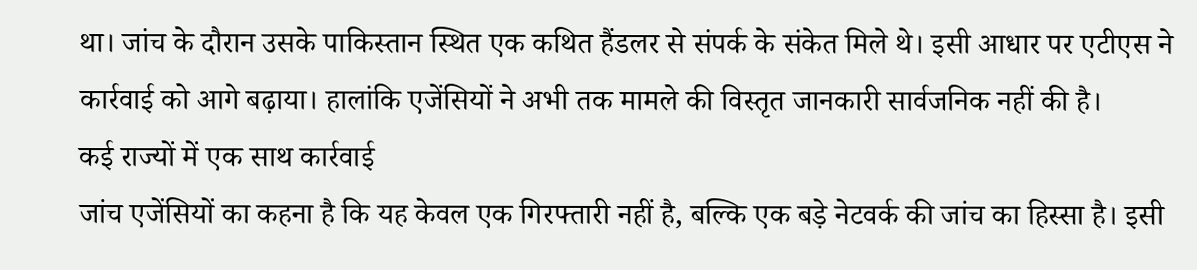था। जांच के दौरान उसके पाकिस्तान स्थित एक कथित हैंडलर से संपर्क के संकेत मिले थे। इसी आधार पर एटीएस ने कार्रवाई को आगे बढ़ाया। हालांकि एजेंसियों ने अभी तक मामले की विस्तृत जानकारी सार्वजनिक नहीं की है।
कई राज्यों में एक साथ कार्रवाई
जांच एजेंसियों का कहना है कि यह केवल एक गिरफ्तारी नहीं है, बल्कि एक बड़े नेटवर्क की जांच का हिस्सा है। इसी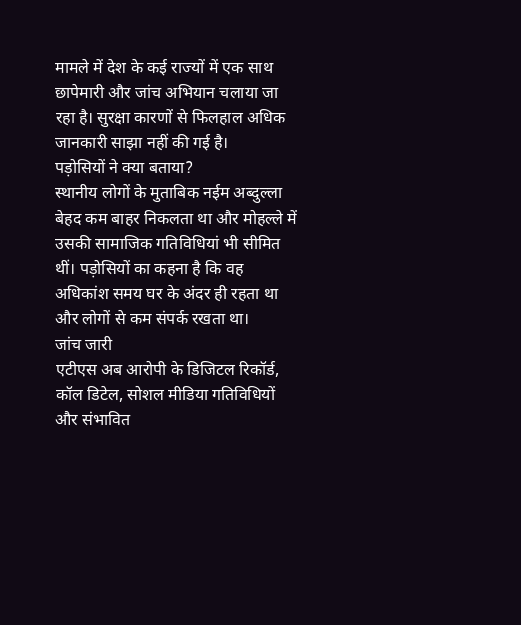मामले में देश के कई राज्यों में एक साथ छापेमारी और जांच अभियान चलाया जा रहा है। सुरक्षा कारणों से फिलहाल अधिक जानकारी साझा नहीं की गई है।
पड़ोसियों ने क्या बताया?
स्थानीय लोगों के मुताबिक नईम अब्दुल्ला बेहद कम बाहर निकलता था और मोहल्ले में उसकी सामाजिक गतिविधियां भी सीमित थीं। पड़ोसियों का कहना है कि वह अधिकांश समय घर के अंदर ही रहता था और लोगों से कम संपर्क रखता था।
जांच जारी
एटीएस अब आरोपी के डिजिटल रिकॉर्ड, कॉल डिटेल, सोशल मीडिया गतिविधियों और संभावित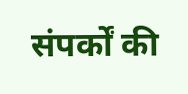संपर्कों की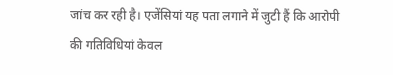जांच कर रही है। एजेंसियां यह पता लगाने में जुटी हैं कि आरोपी की गतिविधियां केवल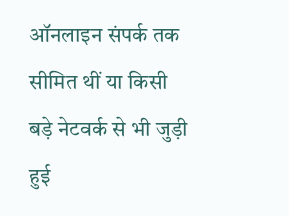ऑनलाइन संपर्क तक सीमित थीं या किसी बड़े नेटवर्क से भी जुड़ी हुई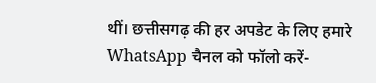थीं। छत्तीसगढ़ की हर अपडेट के लिए हमारे WhatsApp चैनल को फॉलो करें-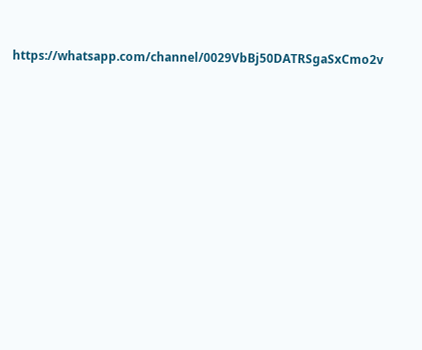https://whatsapp.com/channel/0029VbBj50DATRSgaSxCmo2v